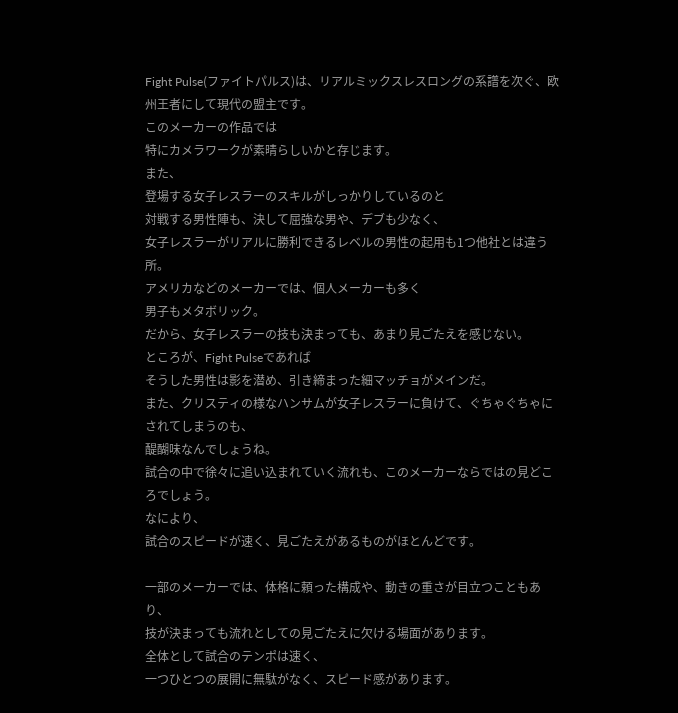Fight Pulse(ファイトパルス)は、リアルミックスレスロングの系譜を次ぐ、欧州王者にして現代の盟主です。
このメーカーの作品では
特にカメラワークが素晴らしいかと存じます。
また、
登場する女子レスラーのスキルがしっかりしているのと
対戦する男性陣も、決して屈強な男や、デブも少なく、
女子レスラーがリアルに勝利できるレベルの男性の起用も1つ他社とは違う所。
アメリカなどのメーカーでは、個人メーカーも多く
男子もメタボリック。
だから、女子レスラーの技も決まっても、あまり見ごたえを感じない。
ところが、Fight Pulseであれば
そうした男性は影を潜め、引き締まった細マッチョがメインだ。
また、クリスティの様なハンサムが女子レスラーに負けて、ぐちゃぐちゃにされてしまうのも、
醍醐味なんでしょうね。
試合の中で徐々に追い込まれていく流れも、このメーカーならではの見どころでしょう。
なにより、
試合のスピードが速く、見ごたえがあるものがほとんどです。

一部のメーカーでは、体格に頼った構成や、動きの重さが目立つこともあり、
技が決まっても流れとしての見ごたえに欠ける場面があります。
全体として試合のテンポは速く、
一つひとつの展開に無駄がなく、スピード感があります。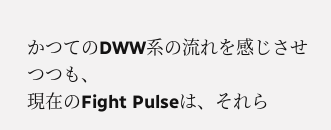かつてのDWW系の流れを感じさせつつも、
現在のFight Pulseは、それら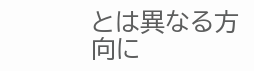とは異なる方向に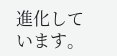進化しています。